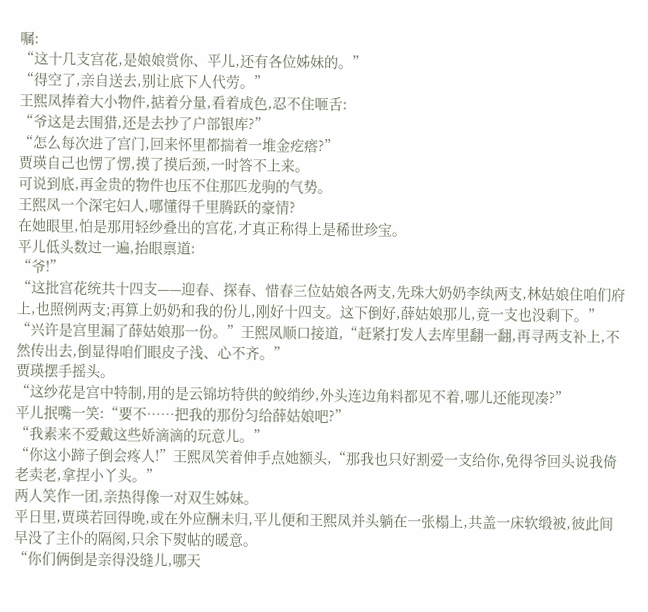嘱:
“这十几支宫花,是娘娘赏你、平儿,还有各位姊妹的。”
“得空了,亲自送去,别让底下人代劳。”
王熙凤捧着大小物件,掂着分量,看着成色,忍不住咂舌:
“爷这是去围猎,还是去抄了户部银库?”
“怎么每次进了宫门,回来怀里都揣着一堆金疙瘩?”
贾瑛自己也愣了愣,摸了摸后颈,一时答不上来。
可说到底,再金贵的物件也压不住那匹龙驹的气势。
王熙凤一个深宅妇人,哪懂得千里腾跃的豪情?
在她眼里,怕是那用轻纱叠出的宫花,才真正称得上是稀世珍宝。
平儿低头数过一遍,抬眼禀道:
“爷!”
“这批宫花统共十四支——迎春、探春、惜春三位姑娘各两支,先珠大奶奶李纨两支,林姑娘住咱们府上,也照例两支;再算上奶奶和我的份儿,刚好十四支。这下倒好,薛姑娘那儿,竟一支也没剩下。”
“兴许是宫里漏了薛姑娘那一份。”王熙凤顺口接道,“赶紧打发人去库里翻一翻,再寻两支补上,不然传出去,倒显得咱们眼皮子浅、心不齐。”
贾瑛摆手摇头。
“这纱花是宫中特制,用的是云锦坊特供的鲛绡纱,外头连边角料都见不着,哪儿还能现凑?”
平儿抿嘴一笑:“要不……把我的那份匀给薛姑娘吧?”
“我素来不爱戴这些娇滴滴的玩意儿。”
“你这小蹄子倒会疼人!”王熙凤笑着伸手点她额头,“那我也只好割爱一支给你,免得爷回头说我倚老卖老,拿捏小丫头。”
两人笑作一团,亲热得像一对双生姊妹。
平日里,贾瑛若回得晚,或在外应酬未归,平儿便和王熙凤并头躺在一张榻上,共盖一床软缎被,彼此间早没了主仆的隔阂,只余下熨帖的暖意。
“你们俩倒是亲得没缝儿,哪天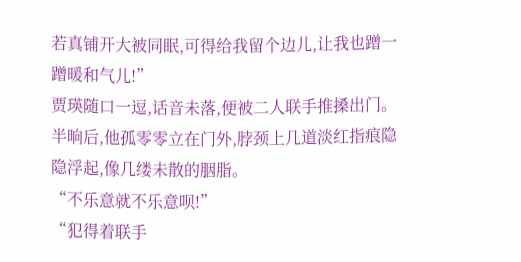若真铺开大被同眠,可得给我留个边儿,让我也蹭一蹭暖和气儿!”
贾瑛随口一逗,话音未落,便被二人联手推搡出门。
半晌后,他孤零零立在门外,脖颈上几道淡红指痕隐隐浮起,像几缕未散的胭脂。
“不乐意就不乐意呗!”
“犯得着联手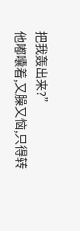把我轰出来?”
他嘟囔着,又臊又恼,只得转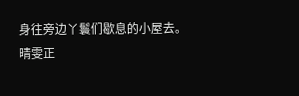身往旁边丫鬟们歇息的小屋去。
晴雯正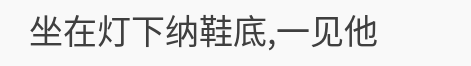坐在灯下纳鞋底,一见他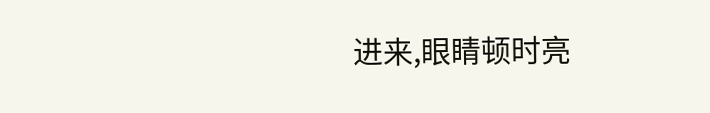进来,眼睛顿时亮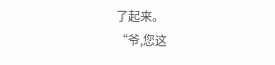了起来。
“爷,您这